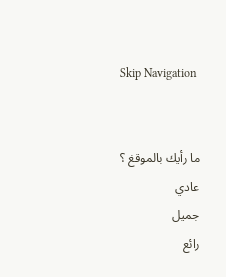Skip Navigation


ما رأيك بالموقغ ؟
عادي
جميل
رائع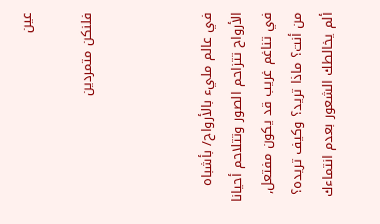عين

فلنكن متمردين



في عالم مليء بالأرواح/ بأشباه الأرواح تتزاحم الصور وتتلاحم أحيانا في تناغم غريب قد يكون مفتعل, من أنت؟ ماذا تريد؟ وكيف تريده؟ ألم يخالطك الشعور بعدم انتماءك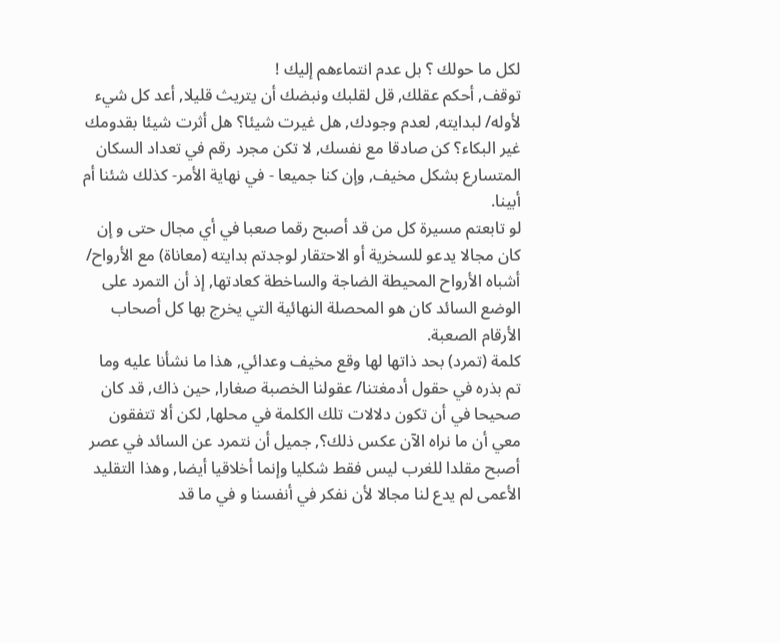لكل ما حولك ؟ بل عدم انتماءهم إليك !
توقف, أحكم عقلك, قل لقلبك ونبضك أن يتريث قليلا, أعد كل شيء لأوله/ لبدايته, لعدم وجودك, هل غيرت شيئا؟ هل أثرت شيئا بقدومك غير البكاء؟ كن صادقا مع نفسك, لا تكن مجرد رقم في تعداد السكان المتسارع بشكل مخيف, وإن كنا جميعا - في نهاية الأمر- كذلك شئنا أم أبينا.
لو تابعتم مسيرة كل من قد أصبح رقما صعبا في أي مجال حتى و إن كان مجالا يدعو للسخرية أو الاحتقار لوجدتم بدايته (معاناة) مع الأرواح/ أشباه الأرواح المحيطة الضاجة والساخطة كعادتها, إذ أن التمرد على الوضع السائد كان هو المحصلة النهائية التي يخرج بها كل أصحاب الأرقام الصعبة.
كلمة (تمرد) بحد ذاتها لها وقع مخيف وعدائي, هذا ما نشأنا عليه وما تم بذره في حقول أدمغتنا/ عقولنا الخصبة صغارا, حين ذاك, قد كان صحيحا في أن تكون دلالات تلك الكلمة في محلها, لكن ألا تتفقون معي أن ما نراه الآن عكس ذلك؟, جميل أن نتمرد عن السائد في عصر أصبح مقلدا للغرب ليس فقط شكليا وإنما أخلاقيا أيضا, وهذا التقليد الأعمى لم يدع لنا مجالا لأن نفكر في أنفسنا و في ما قد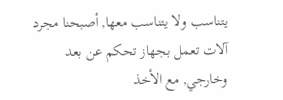يتناسب ولا يتناسب معها, أصبحنا مجرد آلات تعمل بجهاز تحكم عن بعد وخارجي, مع الأخذ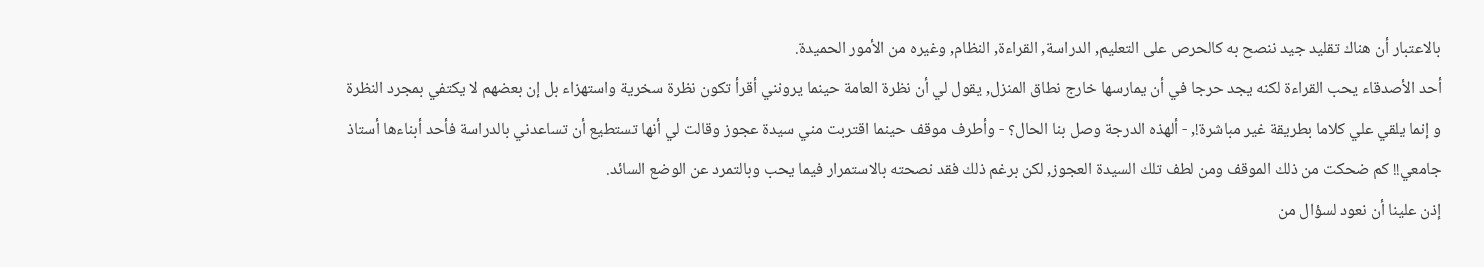بالاعتبار أن هناك تقليد جيد ننصح به كالحرص على التعليم, الدراسة, القراءة, النظام, وغيره من الأمور الحميدة.
أحد الأصدقاء يحب القراءة لكنه يجد حرجا في أن يمارسها خارج نطاق المنزل, يقول لي أن نظرة العامة حينما يرونني أقرأ تكون نظرة سخرية واستهزاء بل إن بعضهم لا يكتفي بمجرد النظرة و إنما يلقي علي كلاما بطريقة غير مباشرة!, - ألهذه الدرجة وصل بنا الحال؟ - وأطرف موقف حينما اقتربت مني سيدة عجوز وقالت لي أنها تستطيع أن تساعدني بالدراسة فأحد أبناءها أستاذ جامعي!! كم ضحكت من ذلك الموقف ومن لطف تلك السيدة العجوز, لكن برغم ذلك فقد نصحته بالاستمرار فيما يحب وبالتمرد عن الوضع السائد.
إذن علينا أن نعود لسؤال من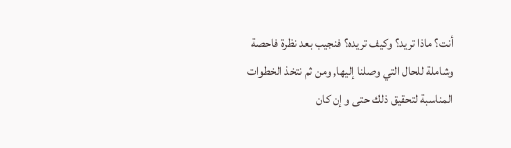أنت؟ ماذا تريد؟ وكيف تريده؟ فنجيب بعد نظرة فاحصة وشاملة للحال التي وصلنا إليها, ومن ثم نتخذ الخطوات المناسبة لتحقيق ذلك حتى و إن كان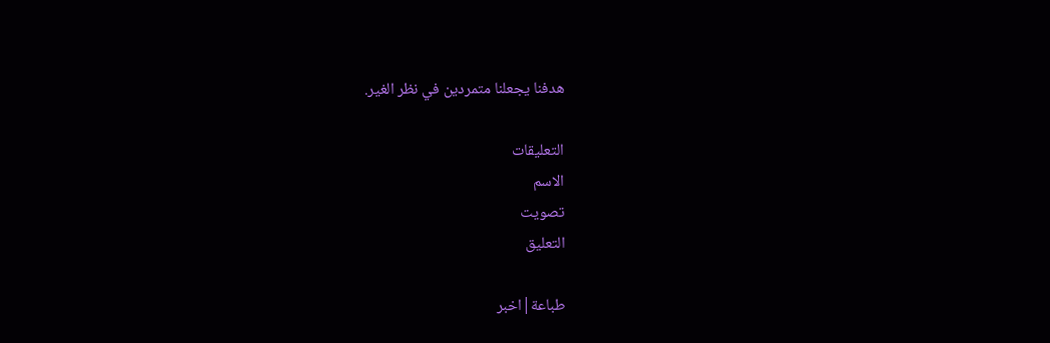هدفنا يجعلنا متمردين في نظر الغير.

التعليقات
الاسم
تصويت
التعليق

طباعة|اخبر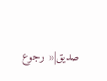صديق|« رجوع